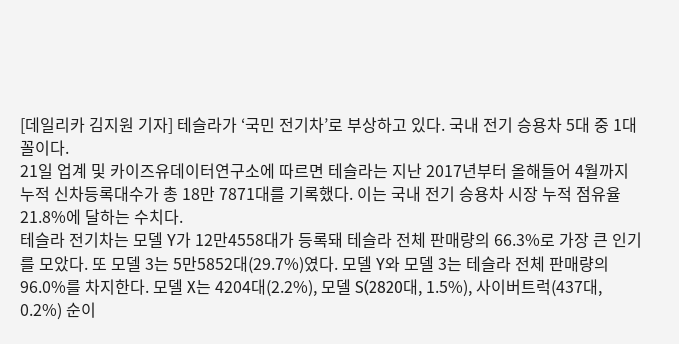[데일리카 김지원 기자] 테슬라가 ‘국민 전기차’로 부상하고 있다. 국내 전기 승용차 5대 중 1대 꼴이다.
21일 업계 및 카이즈유데이터연구소에 따르면 테슬라는 지난 2017년부터 올해들어 4월까지 누적 신차등록대수가 총 18만 7871대를 기록했다. 이는 국내 전기 승용차 시장 누적 점유율 21.8%에 달하는 수치다.
테슬라 전기차는 모델 Y가 12만4558대가 등록돼 테슬라 전체 판매량의 66.3%로 가장 큰 인기를 모았다. 또 모델 3는 5만5852대(29.7%)였다. 모델 Y와 모델 3는 테슬라 전체 판매량의 96.0%를 차지한다. 모델 X는 4204대(2.2%), 모델 S(2820대, 1.5%), 사이버트럭(437대, 0.2%) 순이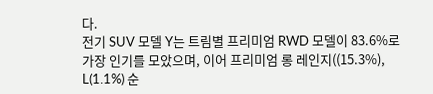다.
전기 SUV 모델 Y는 트림별 프리미엄 RWD 모델이 83.6%로 가장 인기를 모았으며, 이어 프리미엄 롱 레인지((15.3%), L(1.1%) 순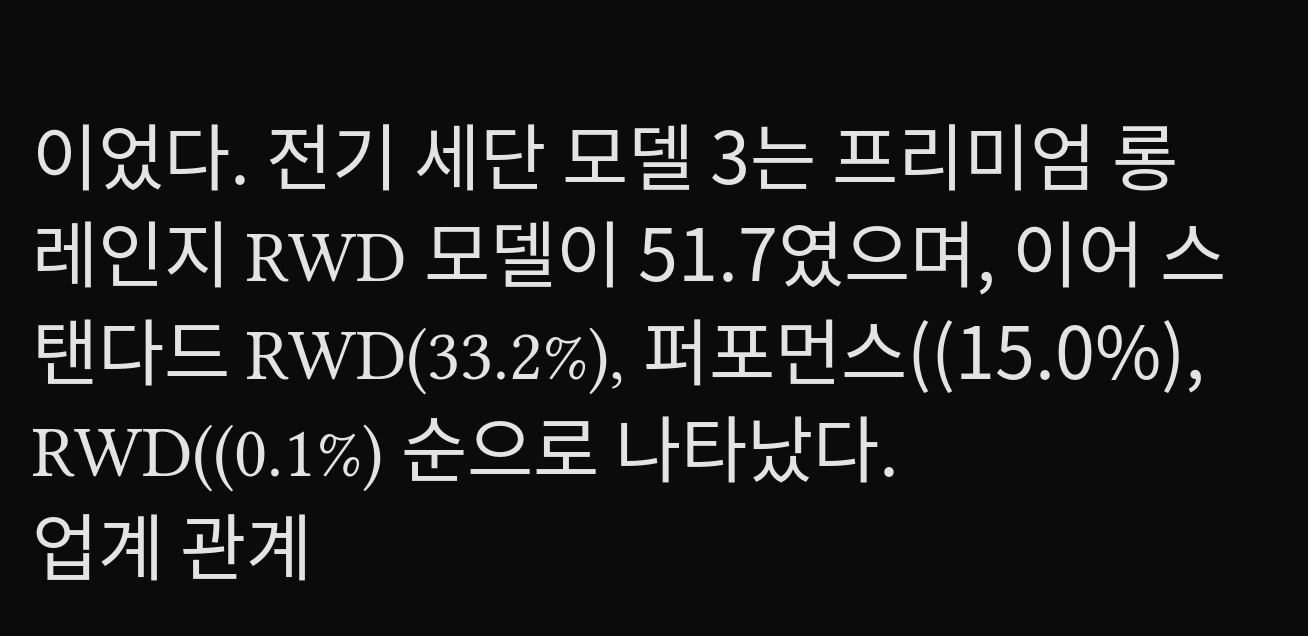이었다. 전기 세단 모델 3는 프리미엄 롱 레인지 RWD 모델이 51.7였으며, 이어 스탠다드 RWD(33.2%), 퍼포먼스((15.0%), RWD((0.1%) 순으로 나타났다.
업계 관계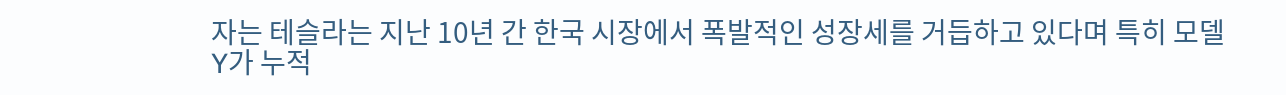자는 테슬라는 지난 10년 간 한국 시장에서 폭발적인 성장세를 거듭하고 있다며 특히 모델 Y가 누적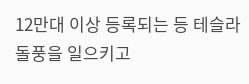12만대 이상 등록되는 등 테슬라 돌풍을 일으키고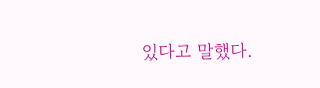있다고 말했다.